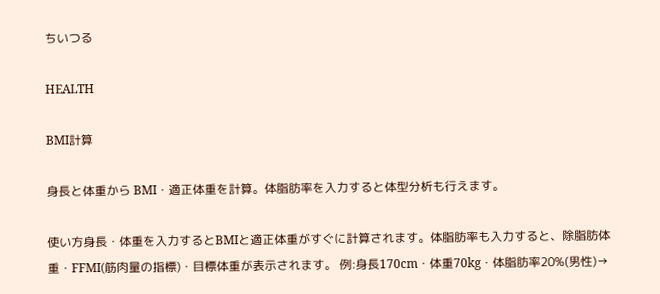ちいつる

HEALTH

BMI計算

身長と体重から BMI・適正体重を計算。体脂肪率を入力すると体型分析も行えます。

使い方身長・体重を入力するとBMIと適正体重がすぐに計算されます。体脂肪率も入力すると、除脂肪体重・FFMI(筋肉量の指標)・目標体重が表示されます。 例:身長170cm・体重70kg・体脂肪率20%(男性)→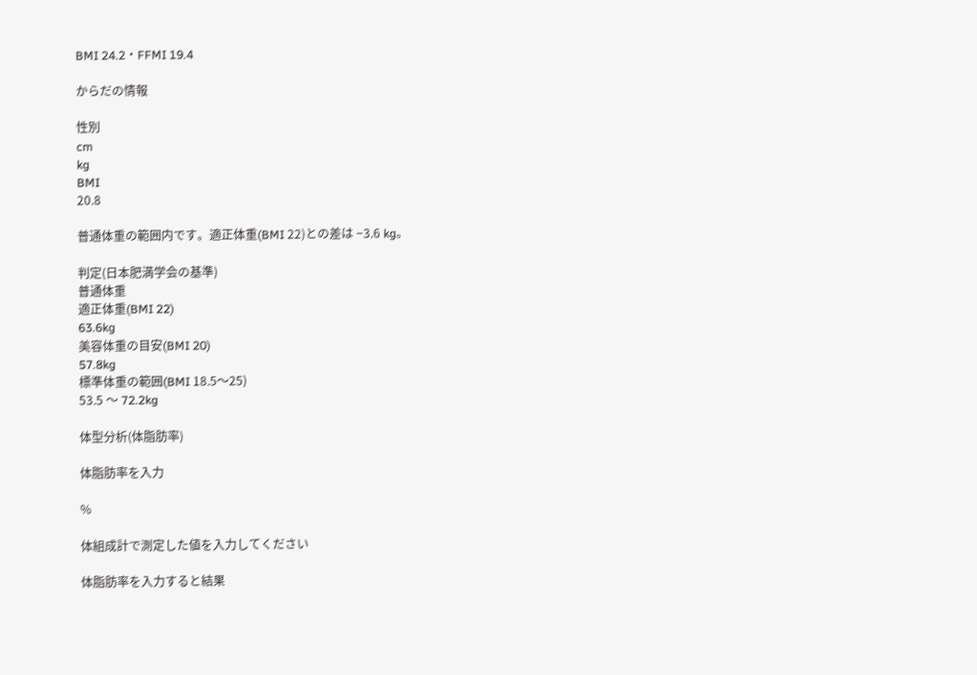BMI 24.2・FFMI 19.4

からだの情報

性別
cm
kg
BMI
20.8

普通体重の範囲内です。適正体重(BMI 22)との差は −3.6 kg。

判定(日本肥満学会の基準)
普通体重
適正体重(BMI 22)
63.6kg
美容体重の目安(BMI 20)
57.8kg
標準体重の範囲(BMI 18.5〜25)
53.5 〜 72.2kg

体型分析(体脂肪率)

体脂肪率を入力

%

体組成計で測定した値を入力してください

体脂肪率を入力すると結果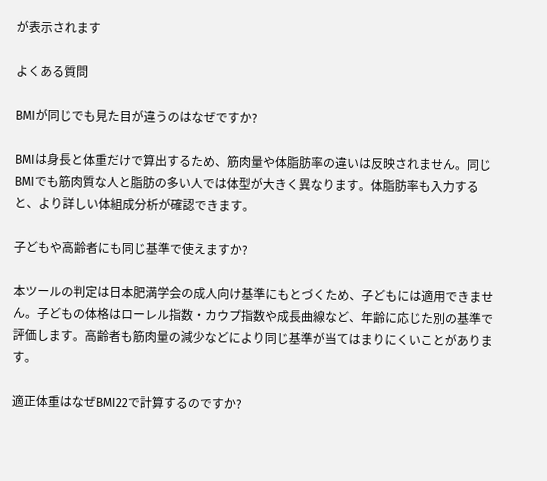が表示されます

よくある質問

BMIが同じでも見た目が違うのはなぜですか?

BMIは身長と体重だけで算出するため、筋肉量や体脂肪率の違いは反映されません。同じBMIでも筋肉質な人と脂肪の多い人では体型が大きく異なります。体脂肪率も入力すると、より詳しい体組成分析が確認できます。

子どもや高齢者にも同じ基準で使えますか?

本ツールの判定は日本肥満学会の成人向け基準にもとづくため、子どもには適用できません。子どもの体格はローレル指数・カウプ指数や成長曲線など、年齢に応じた別の基準で評価します。高齢者も筋肉量の減少などにより同じ基準が当てはまりにくいことがあります。

適正体重はなぜBMI22で計算するのですか?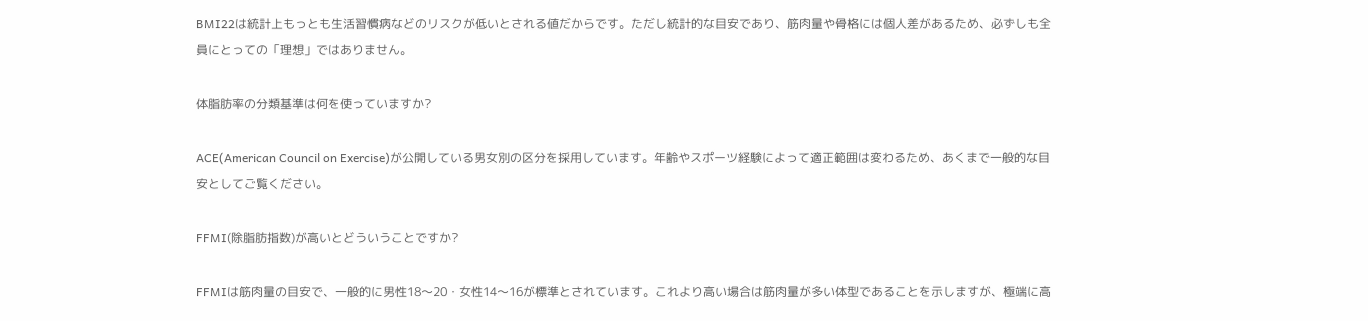BMI22は統計上もっとも生活習慣病などのリスクが低いとされる値だからです。ただし統計的な目安であり、筋肉量や骨格には個人差があるため、必ずしも全員にとっての「理想」ではありません。

体脂肪率の分類基準は何を使っていますか?

ACE(American Council on Exercise)が公開している男女別の区分を採用しています。年齢やスポーツ経験によって適正範囲は変わるため、あくまで一般的な目安としてご覧ください。

FFMI(除脂肪指数)が高いとどういうことですか?

FFMIは筋肉量の目安で、一般的に男性18〜20・女性14〜16が標準とされています。これより高い場合は筋肉量が多い体型であることを示しますが、極端に高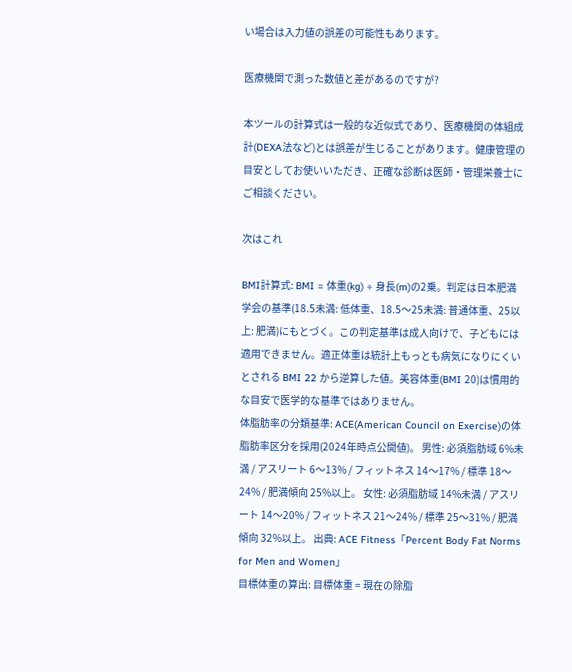い場合は入力値の誤差の可能性もあります。

医療機関で測った数値と差があるのですが?

本ツールの計算式は一般的な近似式であり、医療機関の体組成計(DEXA法など)とは誤差が生じることがあります。健康管理の目安としてお使いいただき、正確な診断は医師・管理栄養士にご相談ください。

次はこれ

BMI計算式: BMI = 体重(kg) ÷ 身長(m)の2乗。判定は日本肥満学会の基準(18.5未満: 低体重、18.5〜25未満: 普通体重、25以上: 肥満)にもとづく。この判定基準は成人向けで、子どもには適用できません。適正体重は統計上もっとも病気になりにくいとされる BMI 22 から逆算した値。美容体重(BMI 20)は慣用的な目安で医学的な基準ではありません。
体脂肪率の分類基準: ACE(American Council on Exercise)の体脂肪率区分を採用(2024年時点公開値)。 男性: 必須脂肪域 6%未満 / アスリート 6〜13% / フィットネス 14〜17% / 標準 18〜24% / 肥満傾向 25%以上。 女性: 必須脂肪域 14%未満 / アスリート 14〜20% / フィットネス 21〜24% / 標準 25〜31% / 肥満傾向 32%以上。 出典: ACE Fitness「Percent Body Fat Norms for Men and Women」
目標体重の算出: 目標体重 = 現在の除脂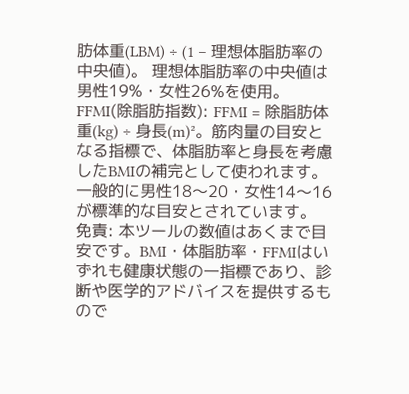肪体重(LBM) ÷ (1 − 理想体脂肪率の中央値)。 理想体脂肪率の中央値は男性19%・女性26%を使用。
FFMI(除脂肪指数): FFMI = 除脂肪体重(kg) ÷ 身長(m)²。筋肉量の目安となる指標で、体脂肪率と身長を考慮したBMIの補完として使われます。一般的に男性18〜20・女性14〜16が標準的な目安とされています。
免責: 本ツールの数値はあくまで目安です。BMI・体脂肪率・FFMIはいずれも健康状態の一指標であり、診断や医学的アドバイスを提供するもので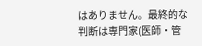はありません。最終的な判断は専門家(医師・管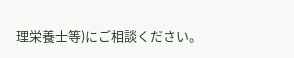理栄養士等)にご相談ください。